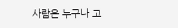사람은 누구나 고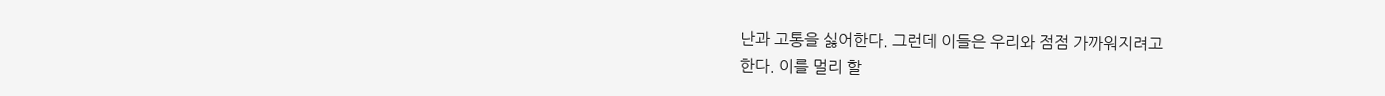난과 고통을 싫어한다. 그런데 이들은 우리와 점점 가까워지려고
한다. 이를 멀리 할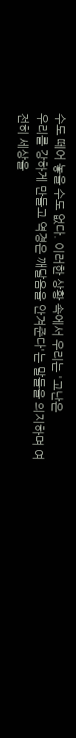수도 떼어 놓을 수도 없다. 이러한 상황 속에서 우리는 '고난은
우리를 강하게 만들고 역경은 깨달음을 안겨준다'는 말들을 의지하며 여전히 세상을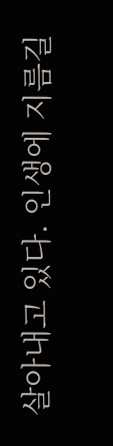살아내고 있다. 인생에 지름길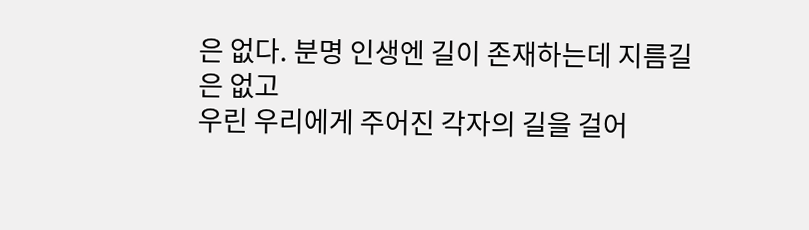은 없다. 분명 인생엔 길이 존재하는데 지름길은 없고
우린 우리에게 주어진 각자의 길을 걸어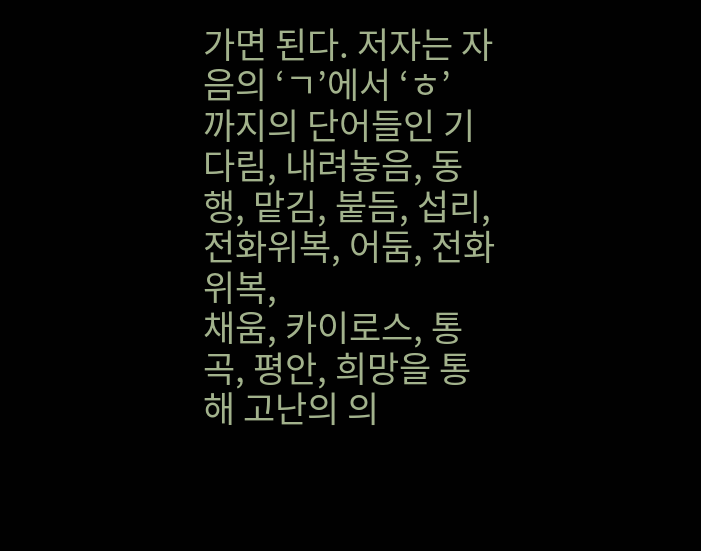가면 된다. 저자는 자음의 ‘ㄱ’에서 ‘ㅎ’
까지의 단어들인 기다림, 내려놓음, 동행, 맡김, 붙듬, 섭리, 전화위복, 어둠, 전화위복,
채움, 카이로스, 통곡, 평안, 희망을 통해 고난의 의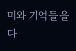미와 기억들을 다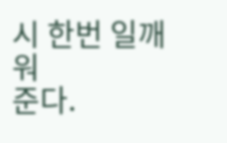시 한번 일깨워
준다.